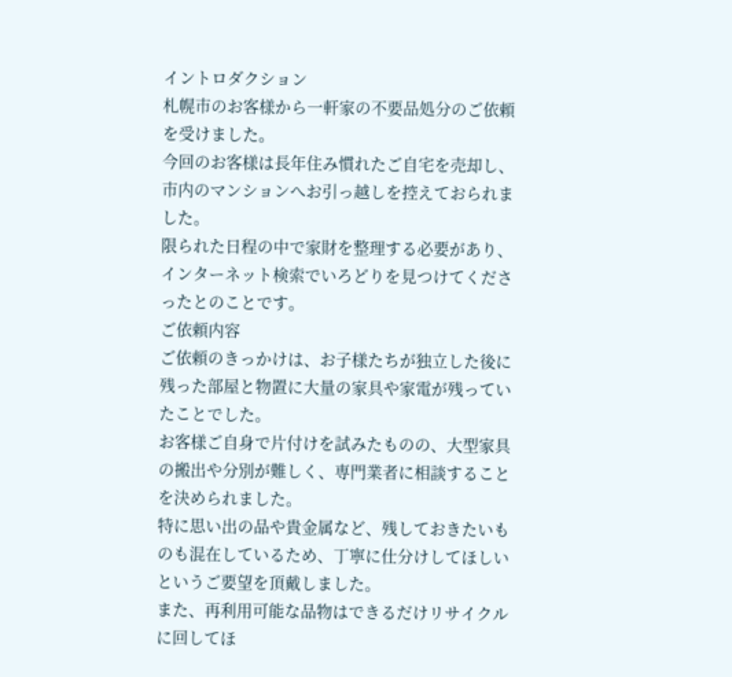イントロダクション
札幌市のお客様から一軒家の不要品処分のご依頼を受けました。
今回のお客様は長年住み慣れたご自宅を売却し、市内のマンションへお引っ越しを控えておられました。
限られた日程の中で家財を整理する必要があり、インターネット検索でいろどりを見つけてくださったとのことです。
ご依頼内容
ご依頼のきっかけは、お子様たちが独立した後に残った部屋と物置に大量の家具や家電が残っていたことでした。
お客様ご自身で片付けを試みたものの、大型家具の搬出や分別が難しく、専門業者に相談することを決められました。
特に思い出の品や貴金属など、残しておきたいものも混在しているため、丁寧に仕分けしてほしいというご要望を頂戴しました。
また、再利用可能な品物はできるだけリサイクルに回してほ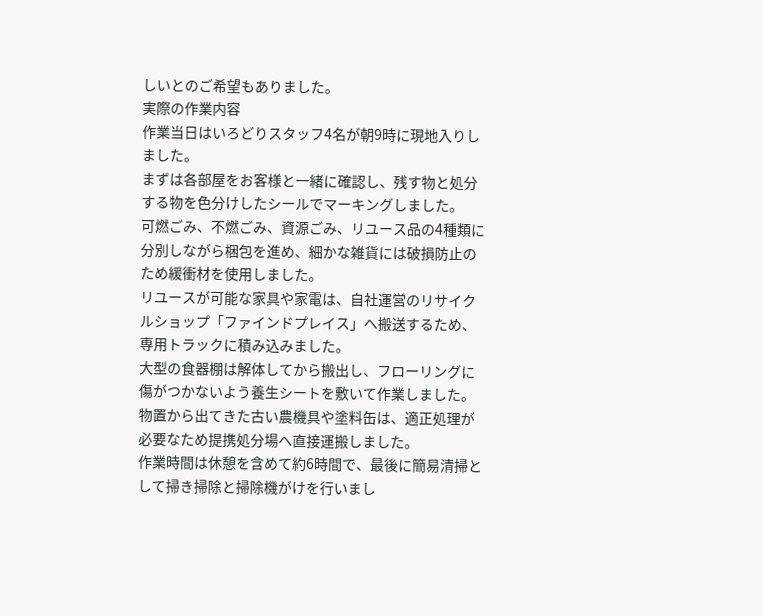しいとのご希望もありました。
実際の作業内容
作業当日はいろどりスタッフ4名が朝9時に現地入りしました。
まずは各部屋をお客様と一緒に確認し、残す物と処分する物を色分けしたシールでマーキングしました。
可燃ごみ、不燃ごみ、資源ごみ、リユース品の4種類に分別しながら梱包を進め、細かな雑貨には破損防止のため緩衝材を使用しました。
リユースが可能な家具や家電は、自社運営のリサイクルショップ「ファインドプレイス」へ搬送するため、専用トラックに積み込みました。
大型の食器棚は解体してから搬出し、フローリングに傷がつかないよう養生シートを敷いて作業しました。
物置から出てきた古い農機具や塗料缶は、適正処理が必要なため提携処分場へ直接運搬しました。
作業時間は休憩を含めて約6時間で、最後に簡易清掃として掃き掃除と掃除機がけを行いまし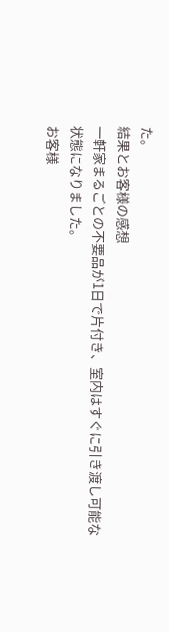た。
結果とお客様の感想
一軒家まるごとの不要品が1日で片付き、室内はすぐに引き渡し可能な状態になりました。
お客様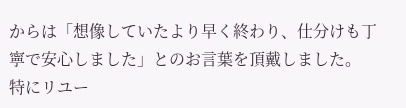からは「想像していたより早く終わり、仕分けも丁寧で安心しました」とのお言葉を頂戴しました。
特にリユー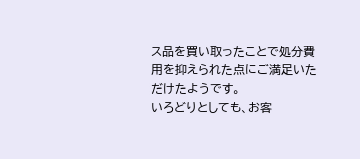ス品を買い取ったことで処分費用を抑えられた点にご満足いただけたようです。
いろどりとしても、お客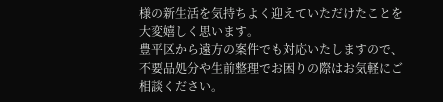様の新生活を気持ちよく迎えていただけたことを大変嬉しく思います。
豊平区から遠方の案件でも対応いたしますので、不要品処分や生前整理でお困りの際はお気軽にご相談ください。